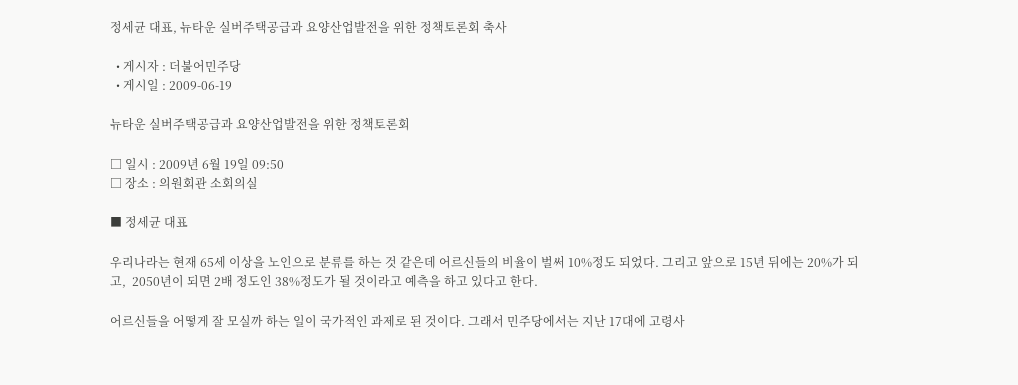정세균 대표, 뉴타운 실버주택공급과 요양산업발전을 위한 정책토론회 축사

  • 게시자 : 더불어민주당
  • 게시일 : 2009-06-19

뉴타운 실버주택공급과 요양산업발전을 위한 정책토론회

□ 일시 : 2009년 6월 19일 09:50
□ 장소 : 의원회관 소회의실

■ 정세균 대표

우리나라는 현재 65세 이상을 노인으로 분류를 하는 것 같은데 어르신들의 비율이 벌써 10%정도 되었다. 그리고 앞으로 15년 뒤에는 20%가 되고,  2050년이 되면 2배 정도인 38%정도가 될 것이라고 예측을 하고 있다고 한다.

어르신들을 어떻게 잘 모실까 하는 일이 국가적인 과제로 된 것이다. 그래서 민주당에서는 지난 17대에 고령사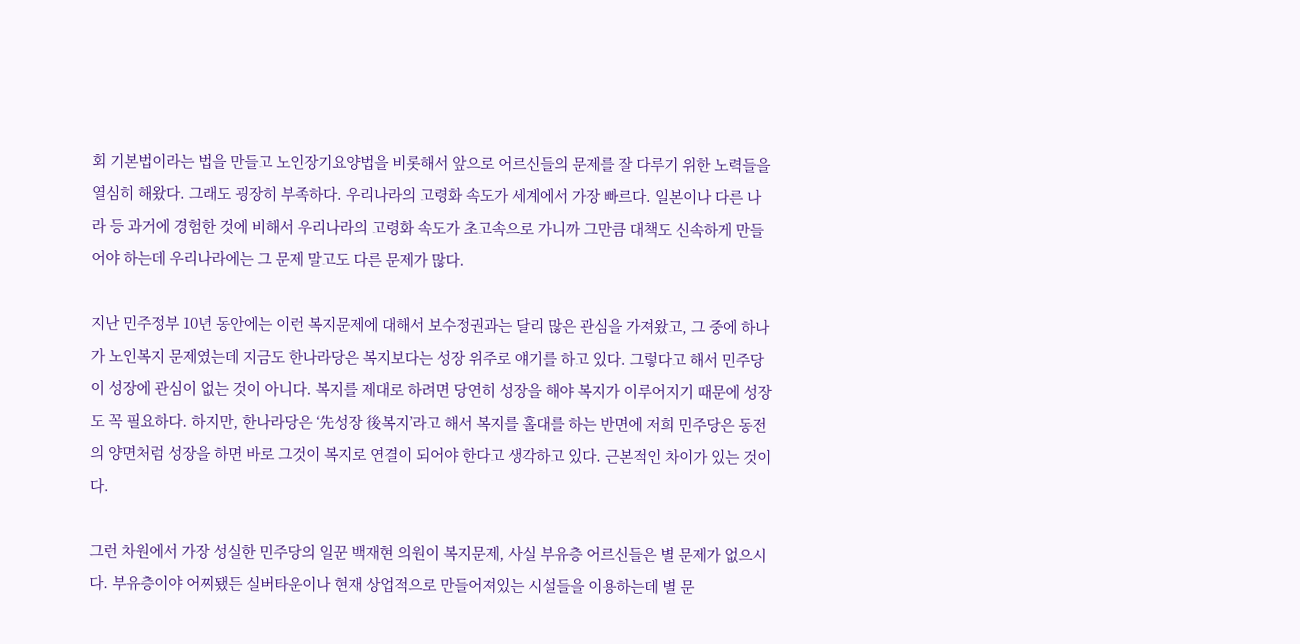회 기본법이라는 법을 만들고 노인장기요양법을 비롯해서 앞으로 어르신들의 문제를 잘 다루기 위한 노력들을 열심히 해왔다. 그래도 굉장히 부족하다. 우리나라의 고령화 속도가 세계에서 가장 빠르다. 일본이나 다른 나라 등 과거에 경험한 것에 비해서 우리나라의 고령화 속도가 초고속으로 가니까 그만큼 대책도 신속하게 만들어야 하는데 우리나라에는 그 문제 말고도 다른 문제가 많다.

지난 민주정부 10년 동안에는 이런 복지문제에 대해서 보수정권과는 달리 많은 관심을 가져왔고, 그 중에 하나가 노인복지 문제였는데 지금도 한나라당은 복지보다는 성장 위주로 얘기를 하고 있다. 그렇다고 해서 민주당이 성장에 관심이 없는 것이 아니다. 복지를 제대로 하려면 당연히 성장을 해야 복지가 이루어지기 때문에 성장도 꼭 필요하다. 하지만, 한나라당은 ‘先성장 後복지’라고 해서 복지를 홀대를 하는 반면에 저희 민주당은 동전의 양면처럼 성장을 하면 바로 그것이 복지로 연결이 되어야 한다고 생각하고 있다. 근본적인 차이가 있는 것이다.

그런 차원에서 가장 성실한 민주당의 일꾼 백재현 의원이 복지문제, 사실 부유층 어르신들은 별 문제가 없으시다. 부유층이야 어찌됐든 실버타운이나 현재 상업적으로 만들어져있는 시설들을 이용하는데 별 문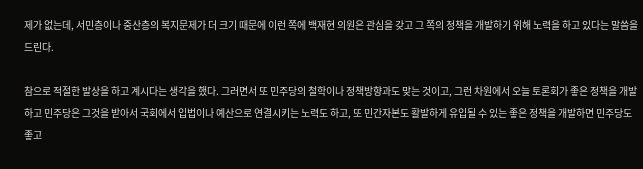제가 없는데, 서민층이나 중산층의 복지문제가 더 크기 때문에 이런 쪽에 백재현 의원은 관심을 갖고 그 쪽의 정책을 개발하기 위해 노력을 하고 있다는 말씀을 드린다.

참으로 적절한 발상을 하고 계시다는 생각을 했다. 그러면서 또 민주당의 철학이나 정책방향과도 맞는 것이고, 그런 차원에서 오늘 토론회가 좋은 정책을 개발하고 민주당은 그것을 받아서 국회에서 입법이나 예산으로 연결시키는 노력도 하고, 또 민간자본도 활발하게 유입될 수 있는 좋은 정책을 개발하면 민주당도 좋고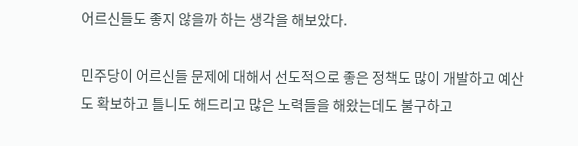어르신들도 좋지 않을까 하는 생각을 해보았다.

민주당이 어르신들 문제에 대해서 선도적으로 좋은 정책도 많이 개발하고 예산도 확보하고 틀니도 해드리고 많은 노력들을 해왔는데도 불구하고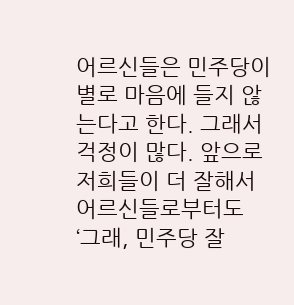어르신들은 민주당이 별로 마음에 들지 않는다고 한다. 그래서 걱정이 많다. 앞으로 저희들이 더 잘해서 어르신들로부터도 ‘그래, 민주당 잘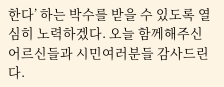한다’ 하는 박수를 받을 수 있도록 열심히 노력하겠다. 오늘 함께해주신 어르신들과 시민여러분들 감사드린다.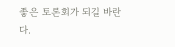좋은 토론회가 되길 바란다.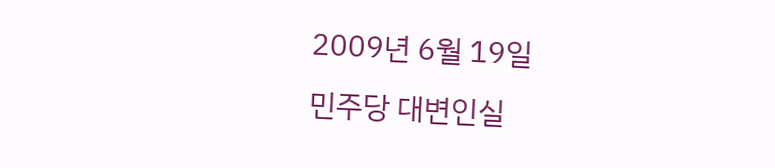2009년 6월 19일
민주당 대변인실